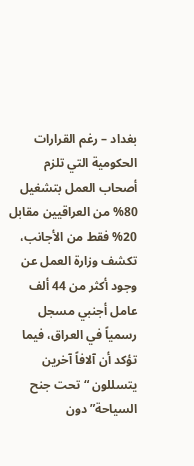بغداد – رغم القرارات الحكومية التي تلزم أصحاب العمل بتشغيل 80% من العراقيين مقابل 20% فقط من الأجانب، تكشف وزارة العمل عن وجود أكثر من 44 ألف عامل أجنبي مسجل رسمياً في العراق، فيما تؤكد أن آلافاً آخرين يتسللون “تحت جنح السياحة” دون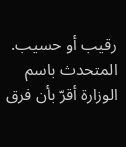رقيب أو حسيب.
المتحدث باسم الوزارة أقرّ بأن فرق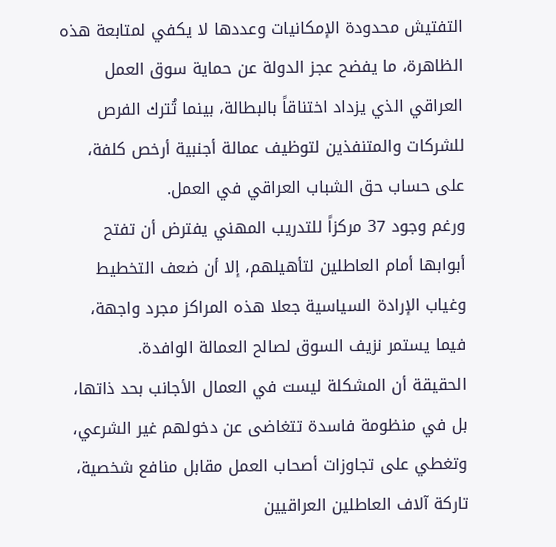التفتيش محدودة الإمكانيات وعددها لا يكفي لمتابعة هذه الظاهرة، ما يفضح عجز الدولة عن حماية سوق العمل العراقي الذي يزداد اختناقاً بالبطالة، بينما تُترك الفرص للشركات والمتنفذين لتوظيف عمالة أجنبية أرخص كلفة، على حساب حق الشباب العراقي في العمل.
ورغم وجود 37 مركزاً للتدريب المهني يفترض أن تفتح أبوابها أمام العاطلين لتأهيلهم، إلا أن ضعف التخطيط وغياب الإرادة السياسية جعلا هذه المراكز مجرد واجهة، فيما يستمر نزيف السوق لصالح العمالة الوافدة.
الحقيقة أن المشكلة ليست في العمال الأجانب بحد ذاتها، بل في منظومة فاسدة تتغاضى عن دخولهم غير الشرعي، وتغطي على تجاوزات أصحاب العمل مقابل منافع شخصية، تاركة آلاف العاطلين العراقيين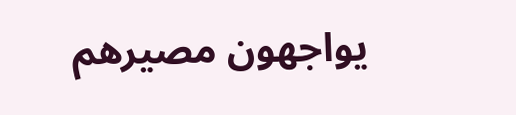يواجهون مصيرهم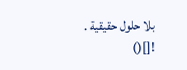بلا حلول حقيقية .
![]()